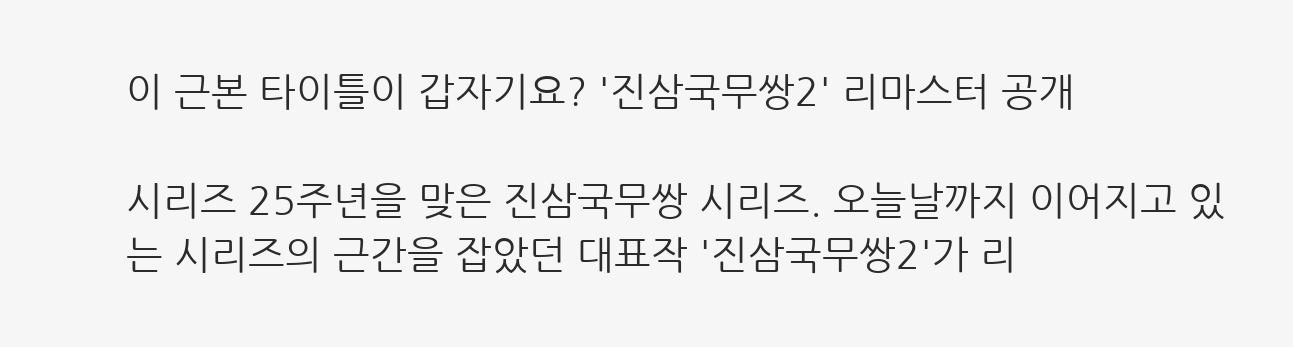이 근본 타이틀이 갑자기요? '진삼국무쌍2' 리마스터 공개

시리즈 25주년을 맞은 진삼국무쌍 시리즈. 오늘날까지 이어지고 있는 시리즈의 근간을 잡았던 대표작 '진삼국무쌍2'가 리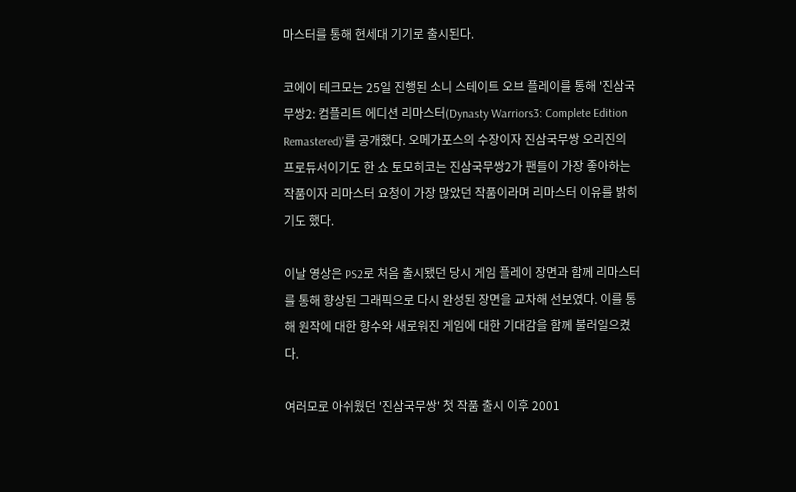마스터를 통해 현세대 기기로 출시된다.

코에이 테크모는 25일 진행된 소니 스테이트 오브 플레이를 통해 '진삼국무쌍2: 컴플리트 에디션 리마스터(Dynasty Warriors3: Complete Edition Remastered)'를 공개했다. 오메가포스의 수장이자 진삼국무쌍 오리진의 프로듀서이기도 한 쇼 토모히코는 진삼국무쌍2가 팬들이 가장 좋아하는 작품이자 리마스터 요청이 가장 많았던 작품이라며 리마스터 이유를 밝히기도 했다.

이날 영상은 PS2로 처음 출시됐던 당시 게임 플레이 장면과 함께 리마스터를 통해 향상된 그래픽으로 다시 완성된 장면을 교차해 선보였다. 이를 통해 원작에 대한 향수와 새로워진 게임에 대한 기대감을 함께 불러일으켰다.

여러모로 아쉬웠던 '진삼국무쌍' 첫 작품 출시 이후 2001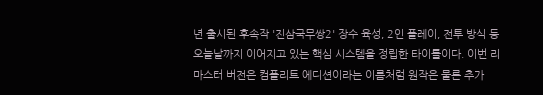년 출시된 후속작 '진삼국무쌍2' 장수 육성, 2인 플레이, 전투 방식 등 오늘날까지 이어지고 있는 핵심 시스템을 정립한 타이틀이다. 이번 리마스터 버전은 컴플리트 에디션이라는 이름처럼 원작은 물론 추가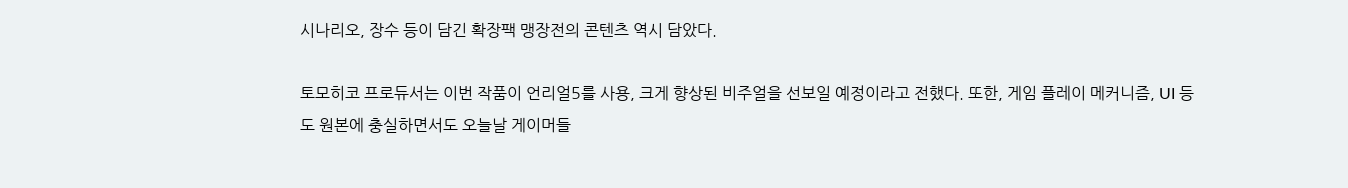시나리오, 장수 등이 담긴 확장팩 맹장전의 콘텐츠 역시 담았다.

토모히코 프로듀서는 이번 작품이 언리얼5를 사용, 크게 향상된 비주얼을 선보일 예정이라고 전했다. 또한, 게임 플레이 메커니즘, UI 등도 원본에 충실하면서도 오늘날 게이머들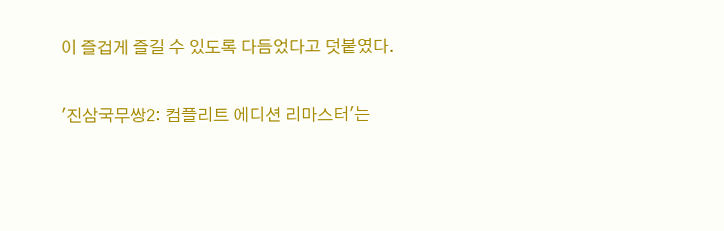이 즐겁게 즐길 수 있도록 다듬었다고 덧붙였다.

'진삼국무쌍2: 컴플리트 에디션 리마스터'는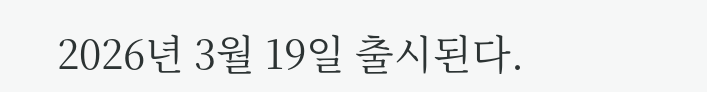2026년 3월 19일 출시된다.